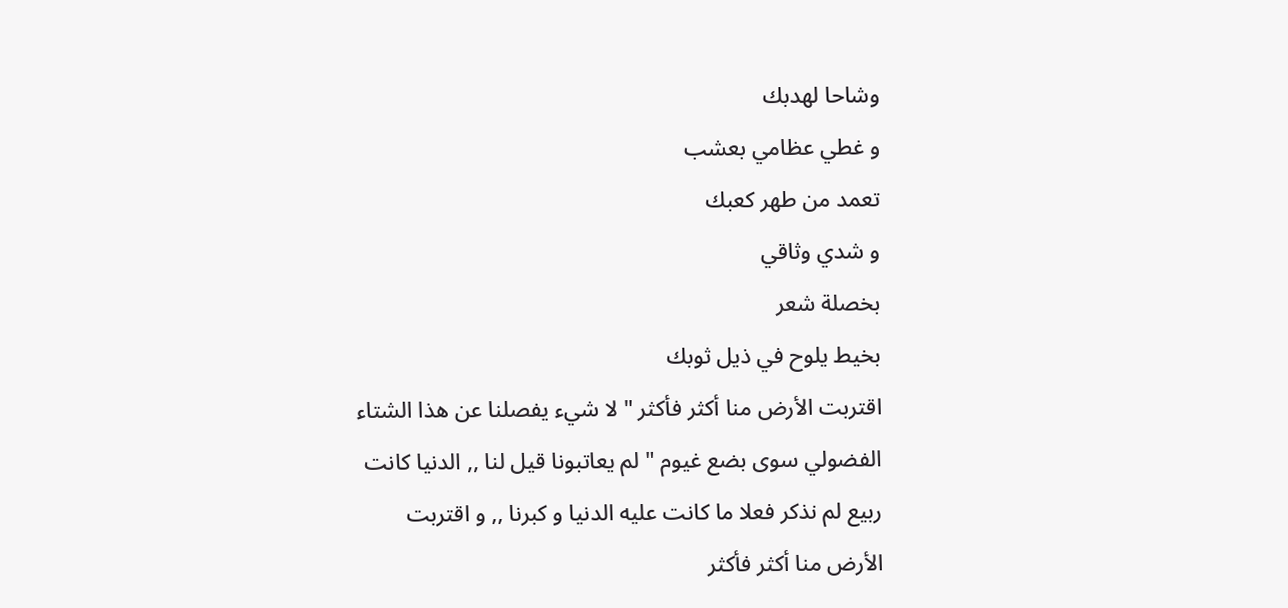وشاحا لهدبك
و غطي عظامي بعشب
تعمد من طهر كعبك
و شدي وثاقي
بخصلة شعر
بخيط يلوح في ذيل ثوبك
اقتربت الأرض منا أكثر فأكثر " لا شيء يفصلنا عن هذا الشتاء الفضولي سوى بضع غيوم " لم يعاتبونا قيل لنا ,, الدنيا كانت ربيع لم نذكر فعلا ما كانت عليه الدنيا و كبرنا ,, و اقتربت الأرض منا أكثر فأكثر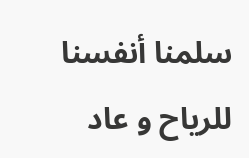سلمنا أنفسنا للرياح و عاد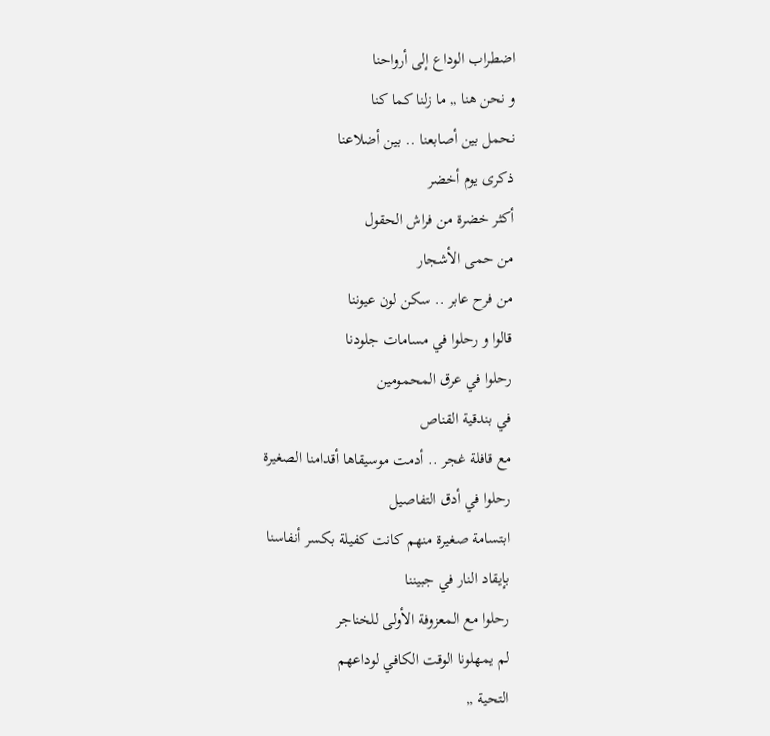اضطراب الوداع إلى أرواحنا
و نحن هنا ,, ما زلنا كما كنا
نحمل بين أصابعنا .. بين أضلاعنا
ذكرى يوم أخضر
أكثر خضرة من فراش الحقول
من حمى الأشجار
من فرح عابر .. سكن لون عيوننا
قالوا و رحلوا في مسامات جلودنا
رحلوا في عرق المحمومين
في بندقية القناص
مع قافلة غجر .. أدمت موسيقاها أقدامنا الصغيرة
رحلوا في أدق التفاصيل
ابتسامة صغيرة منهم كانت كفيلة بكسر أنفاسنا
بإيقاد النار في جبيننا
رحلوا مع المعزوفة الأولى للخناجر
لم يمهلونا الوقت الكافي لوداعهم
التحية ,,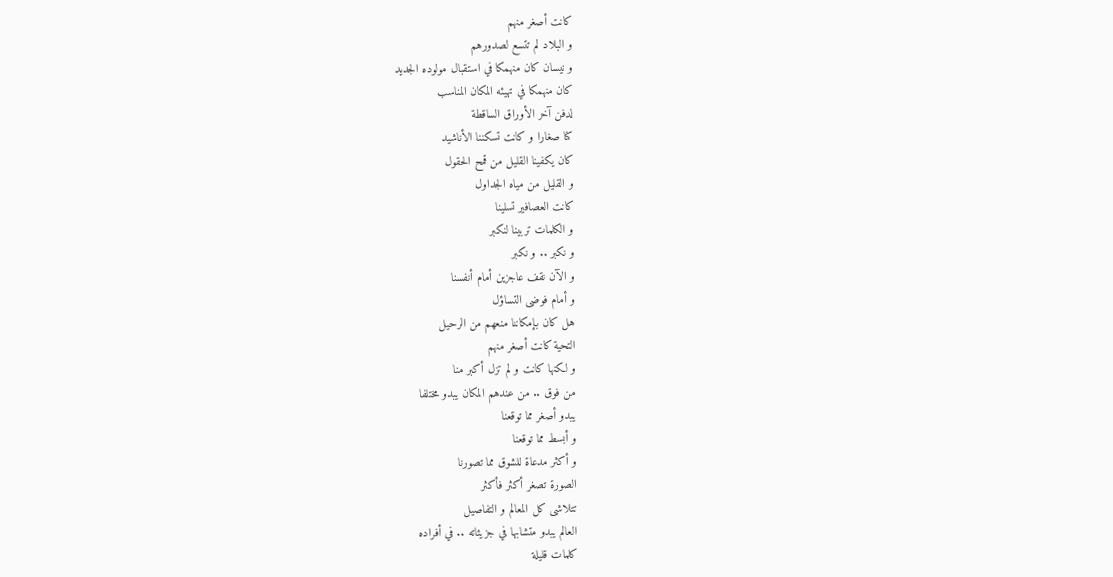كانت أصغر منهم
و البلاد لم تتسع لصدورهم
و نيسان كان منهمكا في استقبال مولوده الجديد
كان منهمكا في تهيئه المكان المناسب
لدفن آخر الأوراق الساقطة
كنا صغارا و كانت تسكننا الأناشيد
كان يكفينا القليل من قمح الحقول
و القليل من مياه الجداول
كانت العصافير تسلينا
و الكلمات تربينا لنكبر
و نكبر .. و نكبر
و الآن نقف عاجزين أمام أنفسنا
و أمام فوضى التساؤل
هل كان بإمكاننا منعهم من الرحيل
التحية كانت أصغر منهم
و لكنها كانت و لم تزل أكبر منا
من فوق .. من عندهم المكان يبدو مختلفا
يبدو أصغر مما توقعنا
و أبسط مما توقعنا
و أكثر مدعاة للشوق مما تصورنا
الصورة تصغر أكثر فأكثر
تتلاشى كل المعالم و التفاصيل
العالم يبدو متشابها في جزيئاته .. في أفراده
كلمات قليلة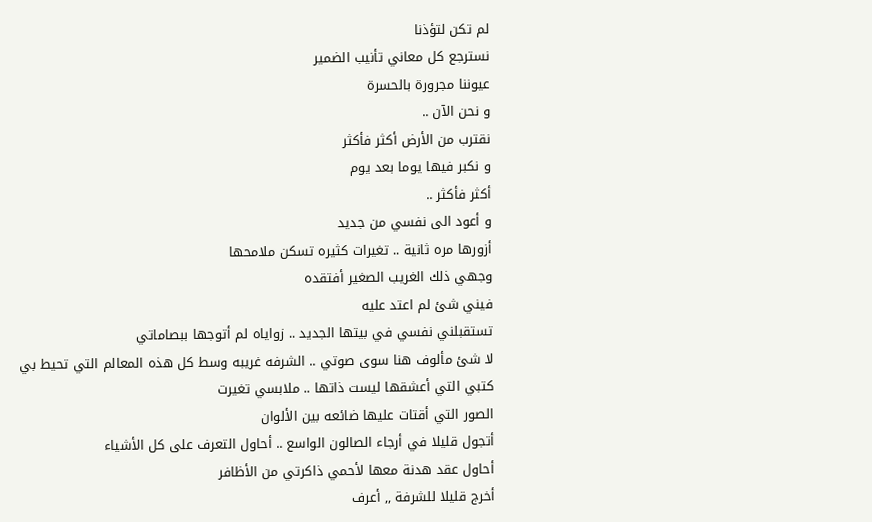لم تكن لتؤذنا
نسترجع كل معاني تأنيب الضمير
عيوننا مجرورة بالحسرة
و نحن الآن ..
نقترب من الأرض أكثر فأكثر
و نكبر فيها يوما بعد يوم
أكثر فأكثر ..
و أعود الى نفسي من جديد
أزورها مره ثانية .. تغيرات كثيره تسكن ملامحها
وجهي ذلك الغريب الصغير أفتقده
فيني شئ لم اعتد عليه
تستقبلني نفسي في بيتها الجديد .. زواياه لم أتوجها ببصاماتي
لا شئ مألوف هنا سوى صوتي .. الشرفه غريبه وسط كل هذه المعالم التي تحيط بي
كتبي التي أعشقها ليست ذاتها .. ملابسي تغيرت
الصور التي أقتات عليها ضائعه بين الألوان
أتجول قليلا في أرجاء الصالون الواسع .. أحاول التعرف على كل الأشياء
أحاول عقد هدنة معها لأحمي ذاكرتي من الأظافر
أخرج قليلا للشرفة ,, أعرف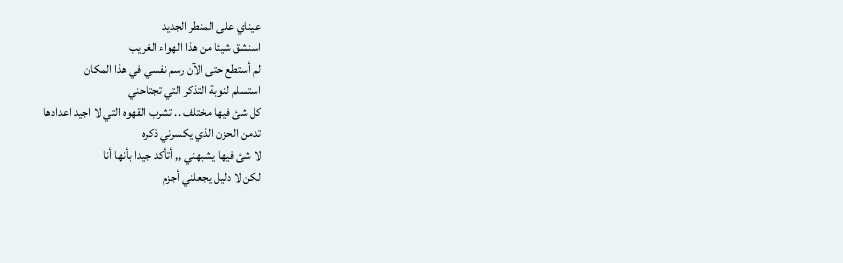عيناي على المنطر الجديد
اسنشق شيئا من هذا الهواء الغريب
لم أستطع حتى الآن رسم نفسي في هذا المكان
استسلم لنوبة التذكر التي تجتاحني
كل شئ فيها مختلف .. تشرب القهوه التي لا اجيد اعدادها
تدمن الحزن الذي يكسرني ذكره
لا شئ فيها يشبهني ,, أتأكد جيدا بأنها أنا
لكن لا دليل يجعلني أجزم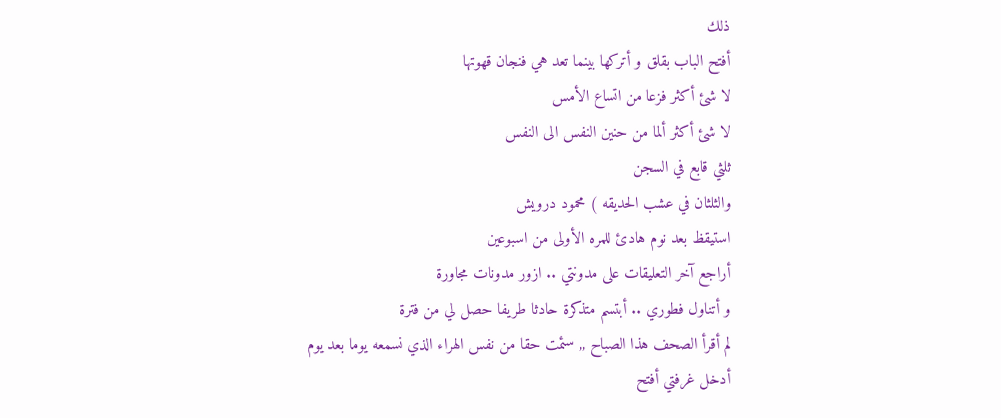ذلك
أفتح الباب بقلق و أتركها بينما تعد هي فنجان قهوتها
لا شئ أكثر فزعا من اتساع الأمس
لا شئ أكثر ألما من حنين النفس الى النفس
ثلثي قابع في السجن
والثلثان في عشب الحديقه ) محمود درويش
استيقظ بعد نوم هادئ للمره الأولى من اسبوعين
أراجع آخر التعليقات على مدونتي .. ازور مدونات مجاورة
و أتناول فطوري .. أبتسم متذكرة حادثا طريفا حصل لي من فترة
لم أقرأ الصحف هذا الصباح ,, سئمت حقا من نفس الهراء الذي نسمعه يوما بعد يوم
أدخل غرفتي أفتح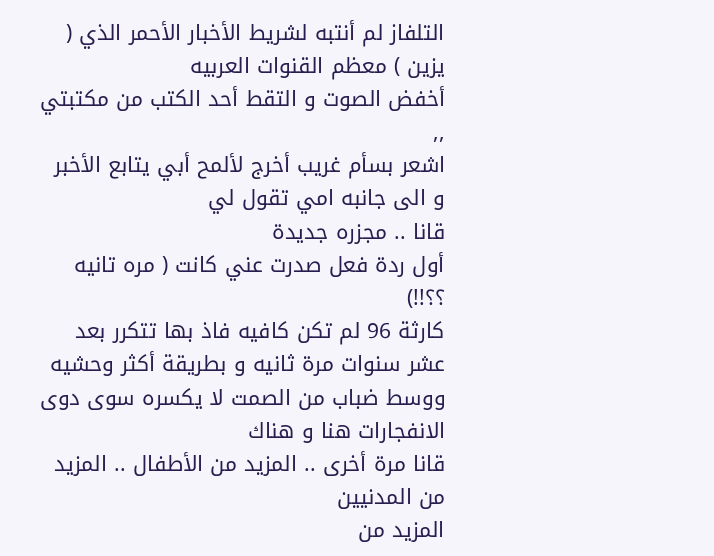التلفاز لم أنتبه لشريط الأخبار الأحمر الذي ( يزين ) معظم القنوات العربيه
أخفض الصوت و التقط أحد الكتب من مكتبتي ,,
اشعر بسأم غريب أخرج لألمح أبي يتابع الأخبر و الى جانبه امي تقول لي
قانا .. مجزره جديدة
أول ردة فعل صدرت عني كانت ( مره تانيه ؟؟!!)
كارثة 96 لم تكن كافيه فاذ بها تتكرر بعد عشر سنوات مرة ثانيه و بطريقة أكثر وحشيه
ووسط ضباب من الصمت لا يكسره سوى دوى الانفجارات هنا و هناك
قانا مرة أخرى .. المزيد من الأطفال .. المزيد من المدنيين
المزيد من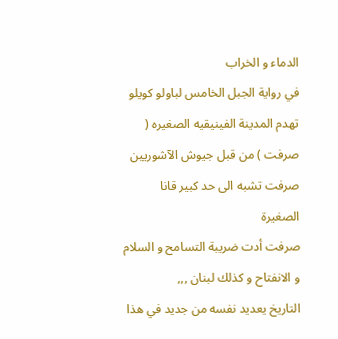الدماء و الخراب
في رواية الجبل الخامس لباولو كويلو تهدم المدينة الفينيقيه الصغيره ( صرفت ) من قبل جيوش الآشوريين
صرفت تشبه الى حد كبير قانا الصغيرة
صرفت أدت ضريبة التسامح و السلام و الانفتاح و كذلك لبنان ,,,
التاريخ يعديد نفسه من جديد في هذا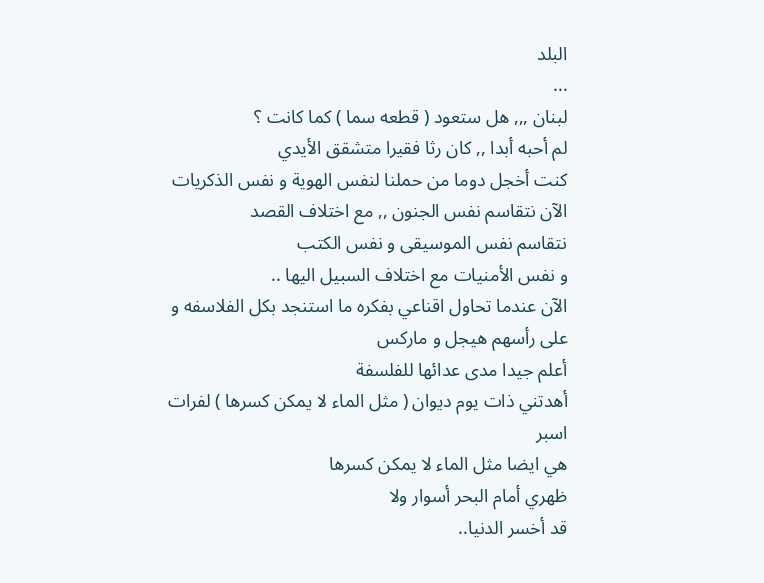البلد
...
لبنان ,,, هل ستعود ( قطعه سما ) كما كانت ؟
لم أحبه أبدا ,, كان رثا فقيرا متشقق الأيدي
كنت أخجل دوما من حملنا لنفس الهوية و نفس الذكريات
الآن نتقاسم نفس الجنون ,, مع اختلاف القصد
نتقاسم نفس الموسيقى و نفس الكتب
و نفس الأمنيات مع اختلاف السبيل اليها ..
الآن عندما تحاول اقناعي بفكره ما استنجد بكل الفلاسفه و على رأسهم هيجل و ماركس
أعلم جيدا مدى عدائها للفلسفة
أهدتني ذات يوم ديوان ( مثل الماء لا يمكن كسرها ) لفرات اسبر
هي ايضا مثل الماء لا يمكن كسرها
ظهري أمام البحر أسوار ولا
قد أخسر الدنيا..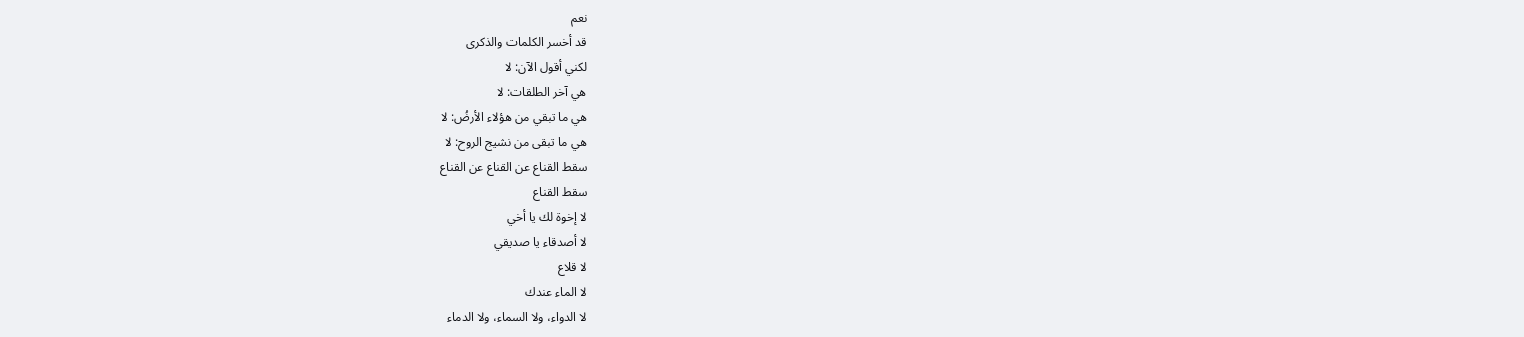نعم
قد أخسر الكلمات والذكرى
لكني أقول الآن: لا
هي آخر الطلقات: لا
هي ما تبقي من هؤلاء الأرضُ: لا
هي ما تبقى من نشيج الروح: لا
سقط القناع عن القناع عن القناع
سقط القناع
لا إخوة لك يا أخي
لا أصدقاء يا صديقي
لا قلاع
لا الماء عندك
لا الدواء، ولا السماء، ولا الدماء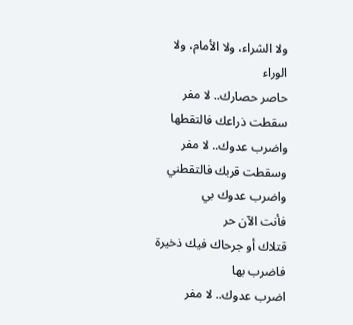ولا الشراء، ولا الأمام، ولا الوراء
حاصر حصارك.. لا مفر
سقطت ذراعك فالتقطها
واضرب عدوك.. لا مفر
وسقطت قربك فالتقطني
واضرب عدوك بي
فأنت الآن حر
قتلاك أو جرحاك فيك ذخيرة
فاضرب بها
اضرب عدوك.. لا مفر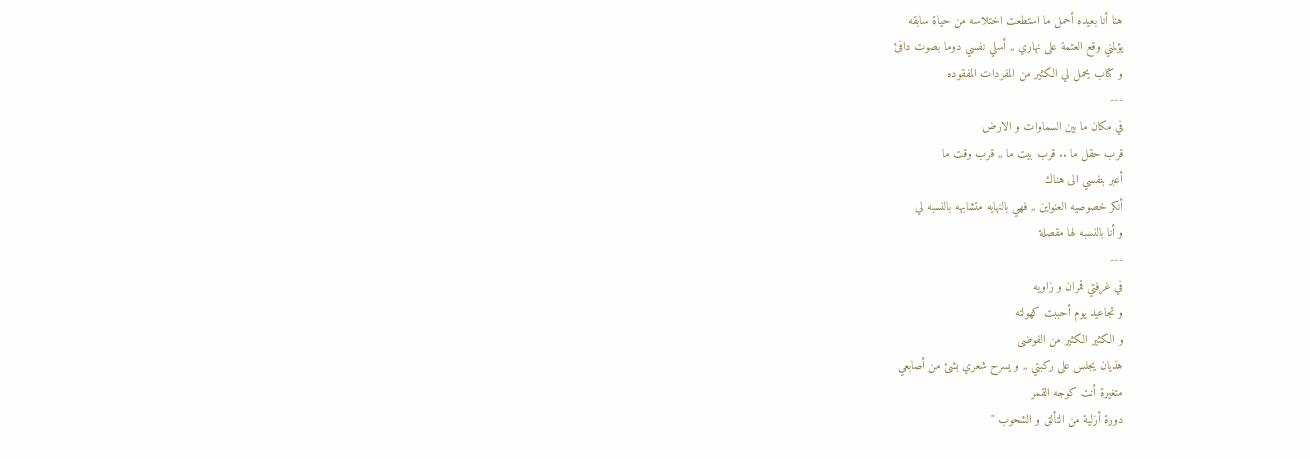هنا أنا بعيده أحمل ما استطعت اختلاسه من حياة سابقه
يؤلمني وقع العتمة على نهاري ,, أسلي نفسي دوما بصوت دافئ
و كتاب يحمل لي الكثير من المفردات المفقوده
---
في مكان ما بين السماوات و الارض
قرب حقل ما .. قرب بيت ما ,, قرب وقت ما
أعبر بنفسي الى هناك
أنكر خصوصيه العنواين ,, فهي بالنهايه متشابهه بالنسبه لي
و أنا بالنسبه لها مقصلة
---
في غرفتي قمران و زاويه
و تجاعيد يوم أحببت كهولته
و الكثير الكثير من الفوضى
هذيان يجلس على ركبتي ,, و يسرح شعري بشئ من أصابعي
متغيرة أنت كوجه القمر
دورة أزلية من التألق و الشحوب "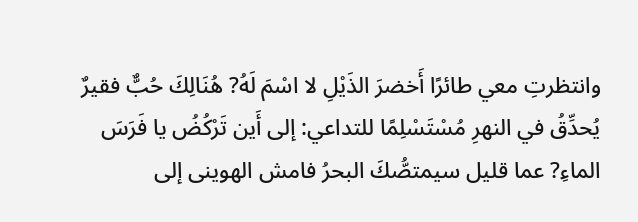وانتظرتِ معي طائرًا أَخضرَ الذَيْلِ لا اسْمَ لَهُ? هُنَالِكَ حُبٌّ فقيرٌ يُحدِّقُ في النهرِ مُسْتَسْلِمًا للتداعي: إلى أَين تَرْكُضُ يا فَرَسَ الماءِ? عما قليل سيمتصُّكَ البحرُ فامش الهوينى إلى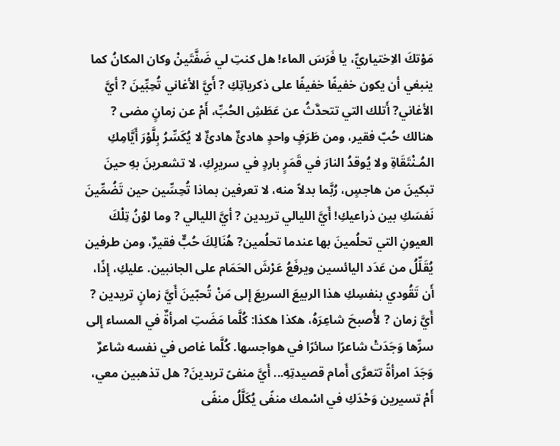مَوْتكَ الاِختياريِّ، يا فَرَسَ الماء! هل كنتِ لي ضَفَّتَينْ وكان المكانُ كما ينبغي أن يكون خفيفًا خفيفًا على ذكرياتِكِ ? أَيَّ الأغاني تُحِبِّينَ ? أيَّ الأغاني? أَتلك التي تتحدَّثُ عن عَطَشِ الحُبِّ، أَمْ عن زمانٍ مضى ? هنالك حُبّ فقير، ومن طَرَفٍ واحدٍ هادئٌ هادئٌ لا يُكَسِّرُ بِلَّوْرَ أَيَّامِكِ المُـنْتَقَاةِ ولا يُوقدُ النارَ في قَمَرٍ باردٍ في سريرِكِ، لا تشعرينَ بهِ حينَ تبكينَ من هاجسٍ، رُبَّما بدلاً منه، لا تعرفين بماذا تُحِسِّين حين تَضُمِّينَ نَفسَكِ بين ذراعيكِ! أَيَّ الليالي تريدين ? أيَّ الليالي ? وما لوْنُ تِلْكَ العيونِ التي تحلُمينَ بها عندما تحلُمين? هُنَالِكَ حُبٌّ فقيرٌ، ومن طرفين يُقَلِّلُ من عَدَد اليائسين ويرفَعُ عَرْشَ الحَمَام على الجانبين. عليكِ، إذًا، أَن تَقُودي بنفسِكِ هذا الربيعَ السريعَ إلى مَنْ تُحبّينَ أَيَّ زمانٍ تريدين ? أَيَّ زمان ? لأُصبحَ شاعِرَهُ، هكذا هكذا: كُلَّما مَضَتِ امرأةٌ في المساء إلى سرِّها وَجَدَتْ شاعرًا سائرًا في هواجسها. كُلَّما غاص في نفسه شاعرٌ وَجَدَ امرأةً تتعرَّى أَمام قصيدتِهِ... أَيَّ منفىً تريدينَ? هل تذهبين معي، أَمْ تسيرين وَحْدَكِ في اسْمك منفًى يُكَلَّلُ منفًى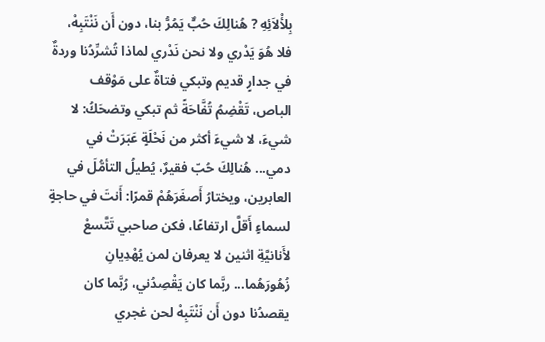بِلأْلاَئِهِ ? هُنالِكَ حُبٌّ يَمُرُّ بنا، دون أَن نَنْتَبِهْ، فلا هُوَ يَدْري ولا نحن نَدْري لماذا تُشرِّدُنا وردةٌ في جدارٍ قديم وتبكي فتاةٌ على مَوْقف الباص، تَقْضِمُ تُفَّاحَةً ثم تبكي وتضحَكُ: لا شيءَ، لا شيءَ أكثر من نَحْلَةٍ عَبَرَتْ في دمي... هُنالِكَ حُبّ فقيرٌ، يُطيلُ التأمُّلَ في العابرين، ويختارُ أَصغَرَهُمْ قمرًا: أَنتَ في حاجةٍ لسماءٍ أَقلَّ ارتفاعًا، فكن صاحبي تَتَّسعْ لأَنانيَّةِ اثنين لا يعرفان لمن يُهْدِيانِ زُهُورَهُما... ربَّما كان يَقْصِدُني، رُبَّما كان يقصدُنا دون أَن نَنْتَبِهْ لحن غجري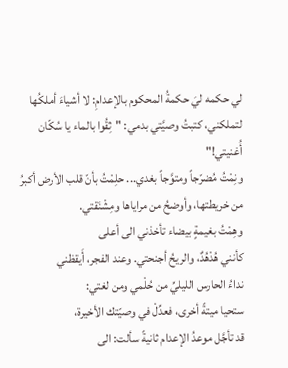لي حكمه ليَ حكمةُ المحكوم بالإعدامِ: لا أشياءَ أملكُها لتملكني، كتبتُ وصيَّتي بدمي: "ثِقُوا بالماء يا سُكّان أُغنيتي!"
ونِمْتُ مُضرّجاً ومتوَّجاً بغدي... حلِمْتُ بأنّ قلب الأرض أكبرُ
من خريطتها، وأوضحُ من مراياها ومِشْنَقتي.
وهِمْتُ بغيمةٍ بيضاء تأخذني الى أعلى
كأنني هُدْهُدٌ، والريحُ أجنحتي. وعند الفجر، أَيقظني
نداءُ الحارس الليليِّ من حُلْمي ومن لغتي:
ستحيا ميتةً أخرى، فعدِّلْ في وصيّتك الأخيرة،
قد تأجَّل موعدُ الإعدام ثانيةً سألت: الى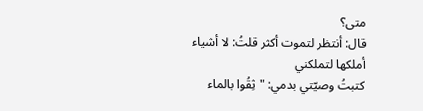متى؟
قال: أنتظر لتموت أكثر قلتُ: لا أشياء أملكها لتملكني
كتبتُ وصيّتي بدمي: "ثِقُوا بالماء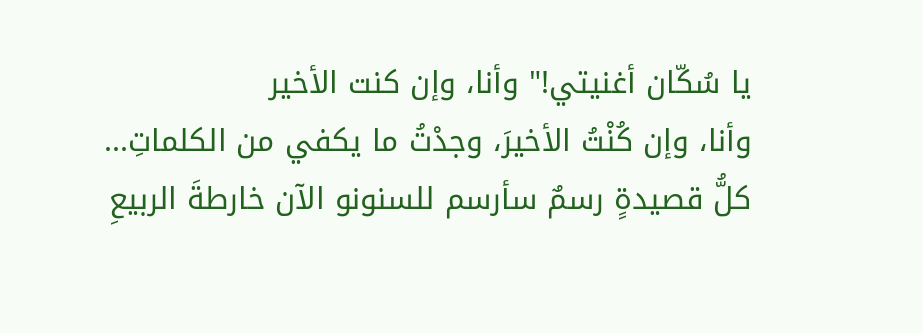يا سُكّان أغنيتي!" وأنا، وإن كنت الأخير
وأنا، وإن كُنْتُ الأخيرَ، وجدْتُ ما يكفي من الكلماتِ...
كلُّ قصيدةٍ رسمٌ سأرسم للسنونو الآن خارطةَ الربيعِ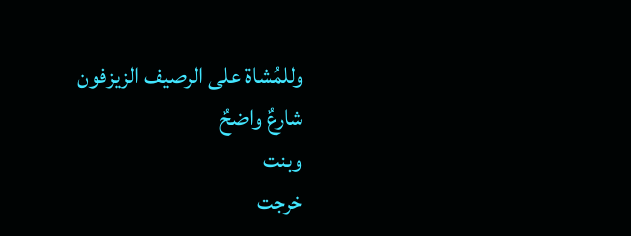وللمُشاة على الرصيف الزيزفون
شارعٌ واضحٌ
وبنت
خرجت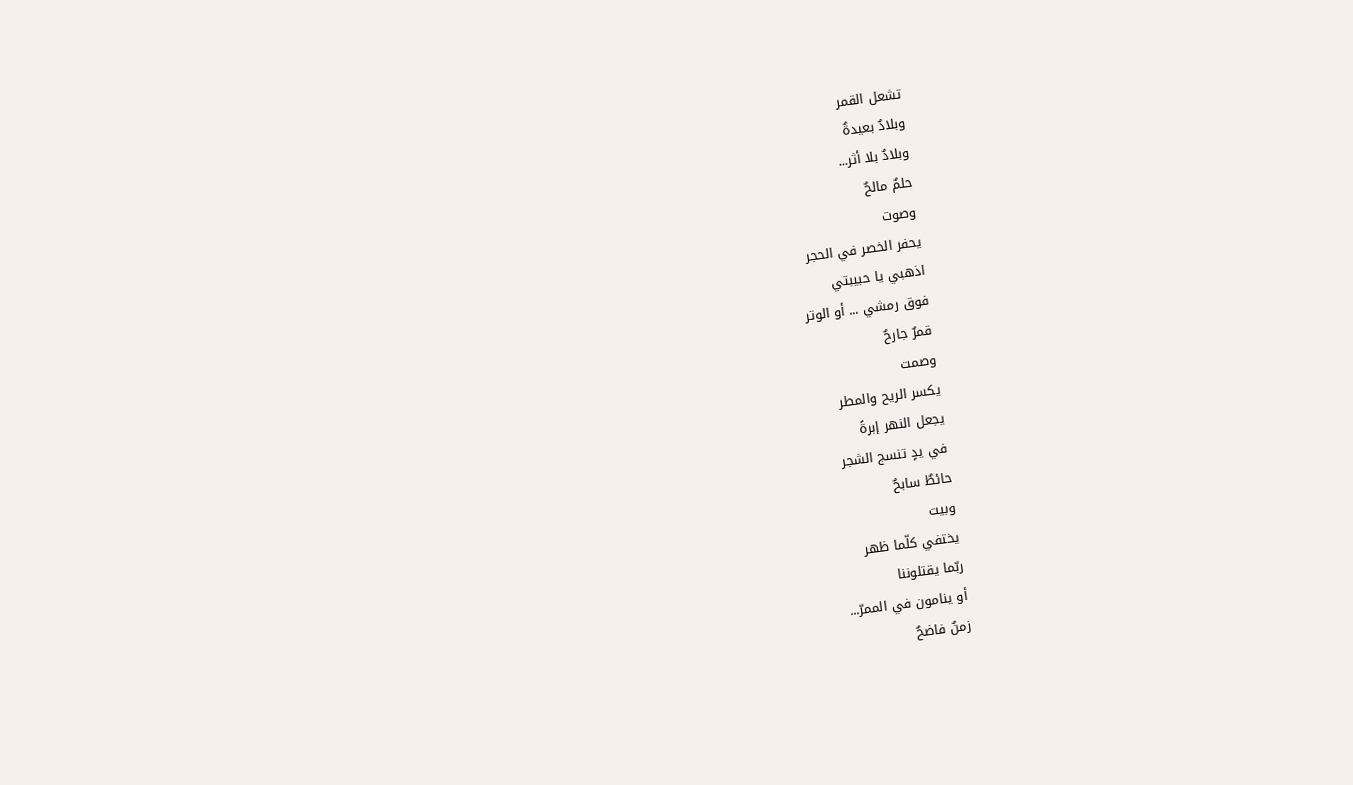تشعل القمر
وبلادٌ بعيدةٌ
وبلادٌ بلا أثر...
حلمٌ مالحٌ
وصوت
يحفر الخصر في الحجر
اذهبي يا حبيبتي
فوق رمشي ... أو الوتر
قمرٌ جارحٌ
وصمت
يكسر الريح والمطر
يجعل النهر إبرةً
في يدٍ تنسج الشجر
حائطٌ سابحٌ
وبيت
يختفي كلّما ظهر
ربّما يقتلوننا
أو ينامون في الممرّ...
زمنٌ فاضحٌ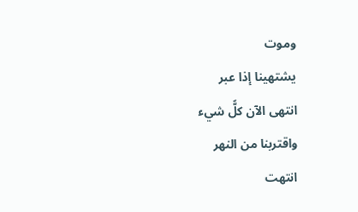وموت
يشتهينا إذا عبر
انتهى الآن كلًّ شيء
واقتربنا من النهر
انتهت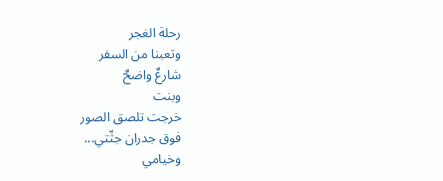رحلة الغجر
وتعبنا من السفر
شارعٌ واضحٌ
وبنت
خرجت تلصق الصور
فوق جدران جثّتي...
وخيامي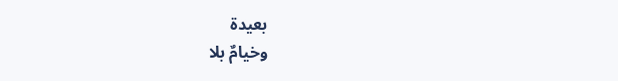بعيدة
وخيامٌ بلا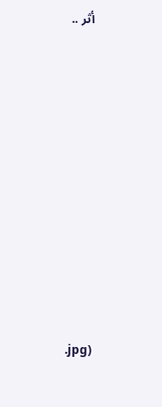أثر ..











.jpg)